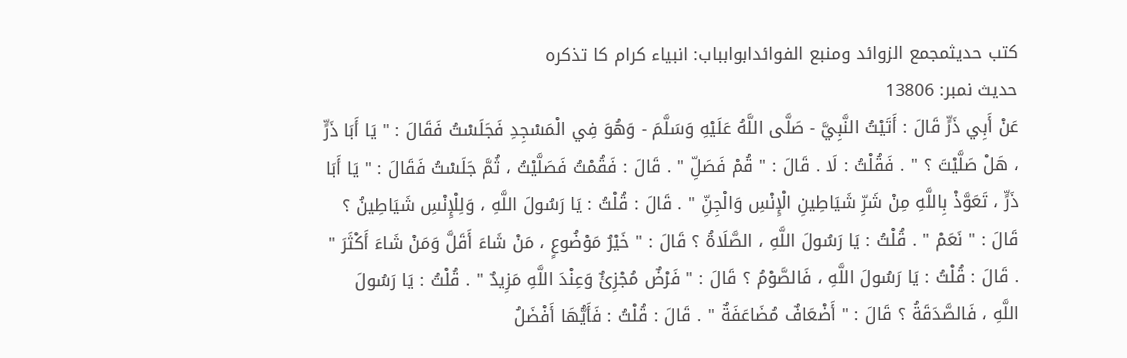کتب حدیثمجمع الزوائد ومنبع الفوائدابوابباب: انبیاء کرام کا تذکرہ
حدیث نمبر: 13806
عَنْ أَبِي ذَرٍّ قَالَ : أَتَيْتُ النَّبِيَّ - صَلَّى اللَّهُ عَلَيْهِ وَسَلَّمَ - وَهُوَ فِي الْمَسْجِدِ فَجَلَسْتُ فَقَالَ : " يَا أَبَا ذَرٍّ ، هَلْ صَلَّيْتَ ؟ " . فَقُلْتُ : لَا . قَالَ : " قُمْ فَصَلِّ " . قَالَ : فَقُمْتُ فَصَلَّيْتُ ، ثُمَّ جَلَسْتُ فَقَالَ : " يَا أَبَا ذَرٍّ ، تَعَوَّذْ بِاللَّهِ مِنْ شَرِّ شَيَاطِينِ الْإِنْسِ وَالْجِنِّ " . قَالَ : قُلْتُ : يَا رَسُولَ اللَّهِ ، وَلِلْإِنْسِ شَيَاطِينُ ؟ قَالَ : " نَعَمْ " . قُلْتُ : يَا رَسُولَ اللَّهِ ، الصَّلَاةُ ؟ قَالَ : " خَيْرُ مَوْضُوعٍ ، مَنْ شَاءَ أَقَلَّ وَمَنْ شَاءَ أَكْثَرَ " . قَالَ : قُلْتُ : يَا رَسُولَ اللَّهِ ، فَالصَّوْمُ ؟ قَالَ : " فَرْضٌ مُجْزِئٌ وَعِنْدَ اللَّهِ مَزِيدٌ " . قُلْتُ : يَا رَسُولَ اللَّهِ ، فَالصَّدَقَةُ ؟ قَالَ : " أَضْعَافٌ مُضَاعَفَةٌ " . قَالَ : قُلْتُ : فَأَيُّهَا أَفْضَلُ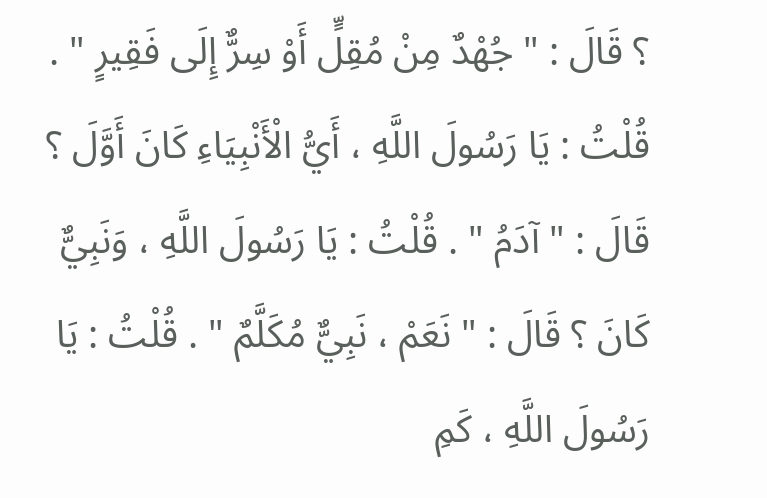؟ قَالَ : " جُهْدٌ مِنْ مُقِلٍّ أَوْ سِرٌّ إِلَى فَقِيرٍ " . قُلْتُ : يَا رَسُولَ اللَّهِ ، أَيُّ الْأَنْبِيَاءِ كَانَ أَوَّلَ ؟ قَالَ : " آدَمُ " . قُلْتُ : يَا رَسُولَ اللَّهِ ، وَنَبِيٌّ كَانَ ؟ قَالَ : " نَعَمْ ، نَبِيٌّ مُكَلَّمٌ " . قُلْتُ : يَا رَسُولَ اللَّهِ ، كَمِ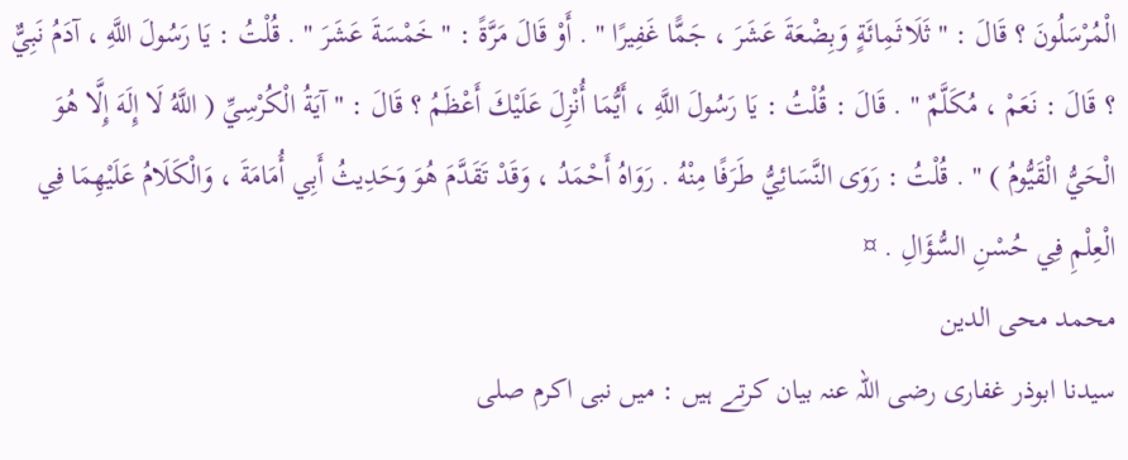الْمُرْسَلُونَ ؟ قَالَ : " ثَلَاثَمِائَةٍ وَبِضْعَةَ عَشَرَ ، جَمًّا غَفِيرًا " . أَوْ قَالَ مَرَّةً : " خَمْسَةَ عَشَرَ " . قُلْتُ : يَا رَسُولَ اللَّهِ ، آدَمُ نَبِيٌّ ؟ قَالَ : نَعَمْ ، مُكَلَّمٌ " . قَالَ : قُلْتُ : يَا رَسُولَ اللَّهِ ، أَيُّمَا أُنْزِلَ عَلَيْكَ أَعْظَمُ ؟ قَالَ : " آيَةُ الْكُرْسِيِّ ( اللَّهُ لَا إِلَهَ إِلَّا هُوَ الْحَيُّ الْقَيُّومُ ) " . قُلْتُ : رَوَى النَّسَائِيُّ طَرَفًا مِنْهُ . رَوَاهُ أَحْمَدُ ، وَقَدْ تَقَدَّمَ هُوَ وَحَدِيثُ أَبِي أُمَامَةَ ، وَالْكَلَامُ عَلَيْهِمَا فِي الْعِلْمِ فِي حُسْنِ السُّؤَالِ . ¤
محمد محی الدین
سیدنا ابوذر غفاری رضی اللہ عنہ بیان کرتے ہیں : میں نبی اکرم صلی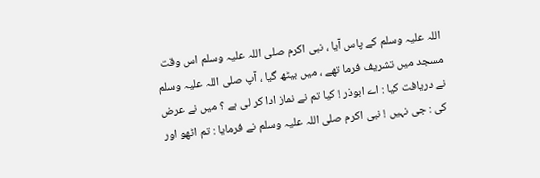اللہ علیہ وسلم کے پاس آیا ، نبی اکرم صلی اللہ علیہ وسلم اس وقت مسجد میں تشریف فرما تھے ، میں بیٹھ گیا ، آپ صلی اللہ علیہ وسلم نے دریافت کیا : اے ابوذر ! کیا تم نے نماز ادا کر لی ہے ؟ میں نے عرض کی : جی نہیں ! نبی اکرم صلی اللہ علیہ وسلم نے فرمایا : تم اٹھو اور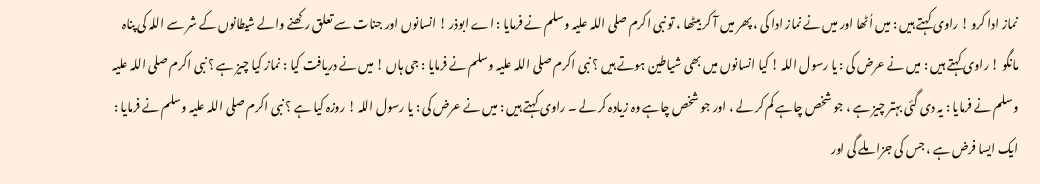نماز ادا کرو ! راوی کہتے ہیں : میں اُٹھا اور میں نے نماز ادا کی ، پھر میں آ کر بیٹھا ، تو نبی اکرم صلی اللہ علیہ وسلم نے فرمایا : اے ابوذر ! انسانوں اور جنات سے تعلق رکھنے والے شیطانوں کے شر سے اللہ کی پناہ مانگو ! راوی کہتے ہیں : میں نے عرض کی : یا رسول اللہ ! کیا انسانوں میں بھی شیاطین ہوتے ہیں ؟ نبی اکرم صلی اللہ علیہ وسلم نے فرمایا : جی ہاں ! میں نے دریافت کیا : نماز کیا چیز ہے ؟ نبی اکرم صلی اللہ علیہ وسلم نے فرمایا : یہ دی گئی بہتر چیز ہے ، جو شخص چاہے کم کر لے ، اور جو شخص چاہے وہ زیادہ کر لے ۔ راوی کہتے ہیں : میں نے عرض کی : یا رسول اللہ ! روزہ کیا ہے ؟ نبی اکرم صلی اللہ علیہ وسلم نے فرمایا : ایک ایسا فرض ہے ، جس کی جزا ملے گی اور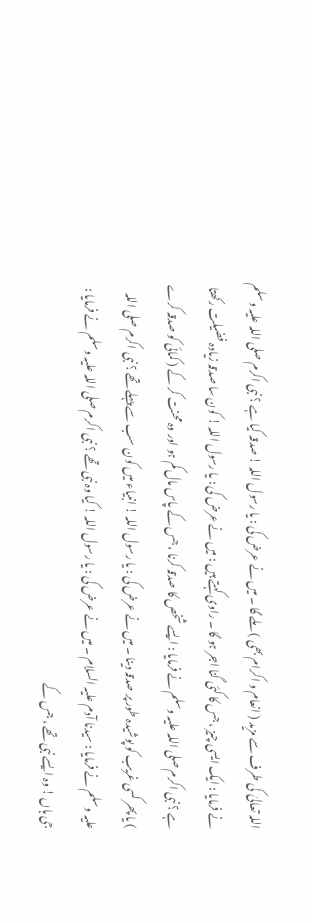اللہ تعالیٰ کی طرف سے مزید ( انعام و اکرام بھی ) ملے گا ۔ میں نے عرض کی : یا رسول اللہ ! صدقہ کیا ہے ؟ نبی اکرم صلی اللہ علیہ وسلم نے فرمایا : ایک ایسی چیز ، جس کا کئی گنا اجر ہو گا ۔ راوی کہتے ہیں : میں نے عرض کی : یا رسول اللہ ! کون سا صدقہ زیادہ فضیلت رکھتا ہے ؟ نبی اکرم صلی اللہ علیہ وسلم نے فرمایا : ایسے شخص کا صدقہ کرنا ، جس کے پاس مال کم ہو اور وہ محنت کر کے ( کمائی کو صدقہ کرے ) یا پھر کسی غریب کو پوشیدہ طور پر صدقہ دینا ۔ میں نے عرض کی : یا رسول اللہ ! انبیاء میں کون سب سے پہلے تھے ؟ نبی اکرم صلی اللہ علیہ وسلم نے فرمایا : سیدنا آدم علیہ السلام ۔ میں نے عرض کی : یا رسول اللہ ! کیا وہ نبی تھے ؟ نبی اکرم صلی اللہ علیہ وسلم نے فرمایا : جی ہاں ! وہ ایسے نبی تھے ، جس کے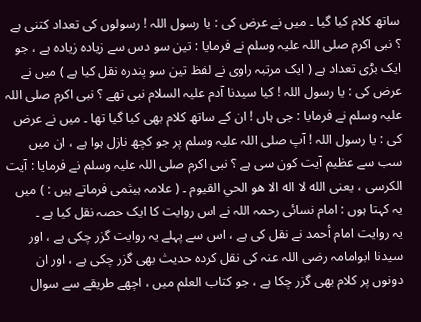ساتھ کلام کیا گیا ۔ میں نے عرض کی : یا رسول اللہ ! رسولوں کی تعداد کتنی ہے ؟ نبی اکرم صلی اللہ علیہ وسلم نے فرمایا : تین سو دس سے زیادہ زیادہ ہے ، جو ایک بڑی تعداد ہے ( ایک مرتبہ راوی نے لفظ تین سو پندرہ نقل کیا ہے ) میں نے عرض کی : یا رسول اللہ ! کیا سیدنا آدم علیہ السلام نبی تھے ؟ نبی اکرم صلی اللہ علیہ وسلم نے فرمایا : جی ہاں ! ان کے ساتھ کلام بھی کیا گیا تھا ۔ میں نے عرض کی : یا رسول اللہ ! آپ صلی اللہ علیہ وسلم پر جو کچھ نازل ہوا ہے ، ان میں سب سے عظیم آیت کون سی ہے ؟ نبی اکرم صلی اللہ علیہ وسلم نے فرمایا : آیت الکرسی ، يعنى الله لا اله الا هو الحي القيوم ۔ ( علامہ ہیثمی فرماتے ہیں : ) میں یہ کہتا ہوں : امام نسائی رحمہ اللہ نے اس روایت کا ایک حصہ نقل کیا ہے ۔
یہ روایت امام أحمد نے نقل کی ہے ، اس سے پہلے یہ روایت گزر چکی ہے ، اور سیدنا ابوامامہ رضی اللہ عنہ کی نقل کردہ حدیث بھی گزر چکی ہے ، اور ان دونوں پر کلام بھی گزر چکا ہے ، جو کتاب العلم میں ، اچھے طریقے سے سوال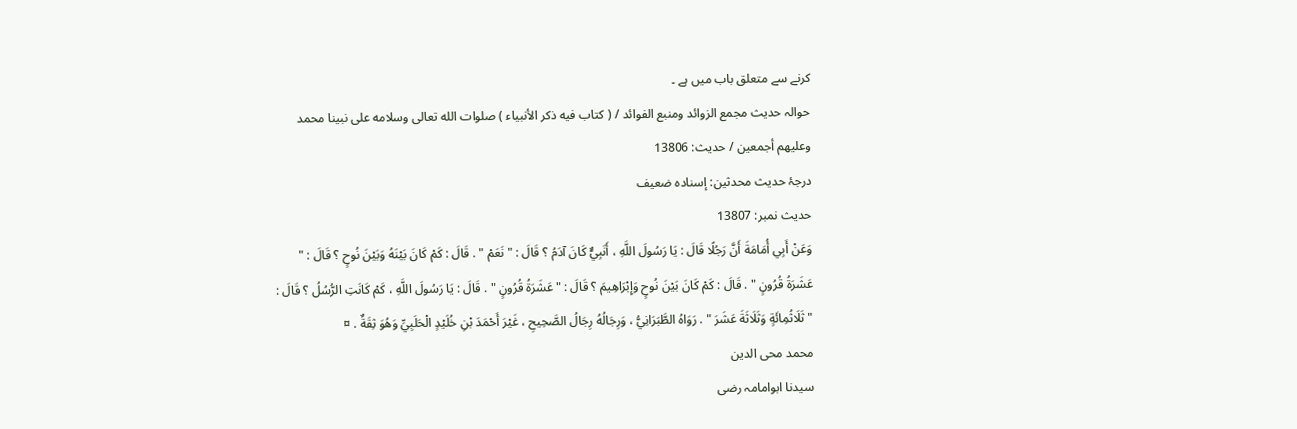کرنے سے متعلق باب میں ہے ۔
حوالہ حدیث مجمع الزوائد ومنبع الفوائد / ( كتاب فيه ذكر الأنبياء ) صلوات الله تعالى وسلامه على نبينا محمد وعليهم أجمعين / حدیث: 13806
درجۂ حدیث محدثین: إسنادہ ضعیف
حدیث نمبر: 13807
وَعَنْ أَبِي أُمَامَةَ أَنَّ رَجُلًا قَالَ : يَا رَسُولَ اللَّهِ ، أَنَبِيٌّ كَانَ آدَمُ ؟ قَالَ : " نَعَمْ " . قَالَ : كَمْ كَانَ بَيْنَهُ وَبَيْنَ نُوحٍ ؟ قَالَ : " عَشَرَةُ قُرُونٍ " . قَالَ : كَمْ كَانَ بَيْنَ نُوحٍ وَإِبْرَاهِيمَ ؟ قَالَ : " عَشَرَةُ قُرُونٍ " . قَالَ : يَا رَسُولَ اللَّهِ ، كَمْ كَانَتِ الرُّسُلُ ؟ قَالَ : " ثَلَاثُمِائَةٍ وَثَلَاثَةَ عَشَرَ " . رَوَاهُ الطَّبَرَانِيُّ ، وَرِجَالُهُ رِجَالُ الصَّحِيحِ ، غَيْرَ أَحْمَدَ بْنِ خُلَيْدٍ الْحَلَبِيِّ وَهُوَ ثِقَةٌ . ¤
محمد محی الدین
سیدنا ابوامامہ رضی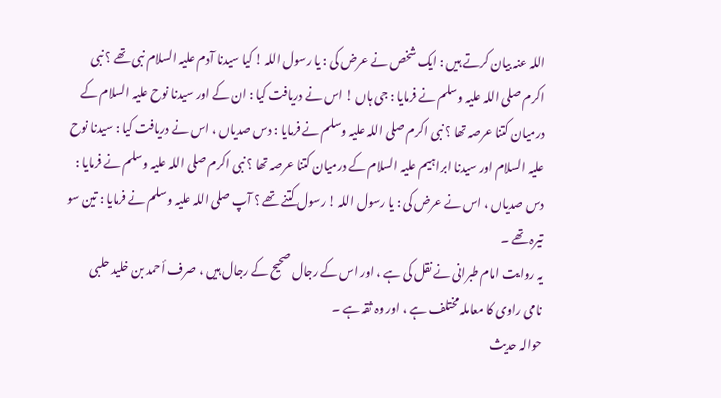اللہ عنہ بیان کرتے ہیں : ایک شخص نے عرض کی : یا رسول اللہ ! کیا سیدنا آدم علیہ السلام نبی تھے ؟ نبی اکرم صلی اللہ علیہ وسلم نے فرمایا : جی ہاں ! اس نے دریافت کیا : ان کے اور سیدنا نوح علیہ السلام کے درمیان کتنا عرصہ تھا ؟ نبی اکرم صلی اللہ علیہ وسلم نے فرمایا : دس صدیاں ، اس نے دریافت کیا : سیدنا نوح علیہ السلام اور سیدنا ابراہیم علیہ السلام کے درمیان کتنا عرصہ تھا ؟ نبی اکرم صلی اللہ علیہ وسلم نے فرمایا : دس صدیاں ، اس نے عرض کی : یا رسول اللہ ! رسول کتنے تھے ؟ آپ صلی اللہ علیہ وسلم نے فرمایا : تین سو تیرہ تھے ۔
یہ روایت امام طبرانی نے نقل کی ہے ، اور اس کے رجال صحیح کے رجال ہیں ، صرف أحمد بن خلید حلبی نامی راوی کا معاملہ مختلف ہے ، اور وہ ثقہ ہے ۔
حوالہ حدیث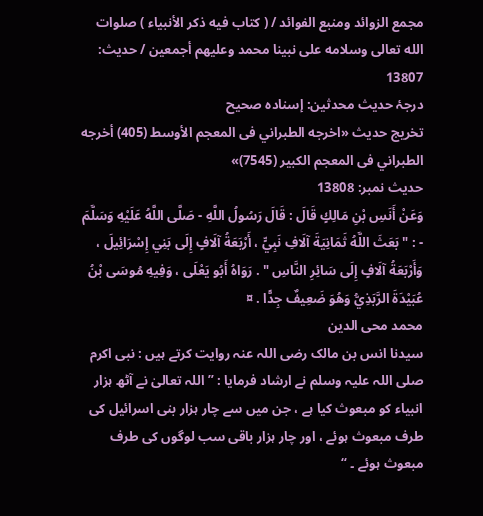مجمع الزوائد ومنبع الفوائد / ( كتاب فيه ذكر الأنبياء ) صلوات الله تعالى وسلامه على نبينا محمد وعليهم أجمعين / حدیث: 13807
درجۂ حدیث محدثین: إسنادہ صحیح
تخریج حدیث «اخرجه الطبراني فى المعجم الأوسط (405) أخرجه الطبراني فى المعجم الكبير (7545)»
حدیث نمبر: 13808
وَعَنْ أَنَسِ بْنِ مَالِكٍ قَالَ : قَالَ رَسُولُ اللَّهِ - صَلَّى اللَّهُ عَلَيْهِ وَسَلَّمَ - : " بَعَثَ اللَّهُ ثَمَانِيَةَ آلَافِ نَبِيٍّ ، أَرْبَعَةُ آلَافٍ إِلَى بَنِي إِسْرَائِيلَ ، وَأَرْبَعَةُ آلَافٍ إِلَى سَائِرِ النَّاسِ " . رَوَاهُ أَبُو يَعْلَى ، وَفِيهِ مُوسَى بْنُ عُبَيْدَةَ الرَّبَذِيُّ وَهُوَ ضَعِيفٌ جِدًّا . ¤
محمد محی الدین
سیدنا انس بن مالک رضی اللہ عنہ روایت کرتے ہیں : نبی اکرم صلی اللہ علیہ وسلم نے ارشاد فرمایا : ” اللہ تعالیٰ نے آٹھ ہزار انبیاء کو مبعوث کیا ہے ، جن میں سے چار ہزار بنی اسرائیل کی طرف مبعوث ہوئے ، اور چار ہزار باقی سب لوگوں کی طرف مبعوث ہوئے ۔ “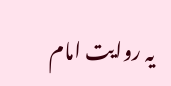یہ روایت امام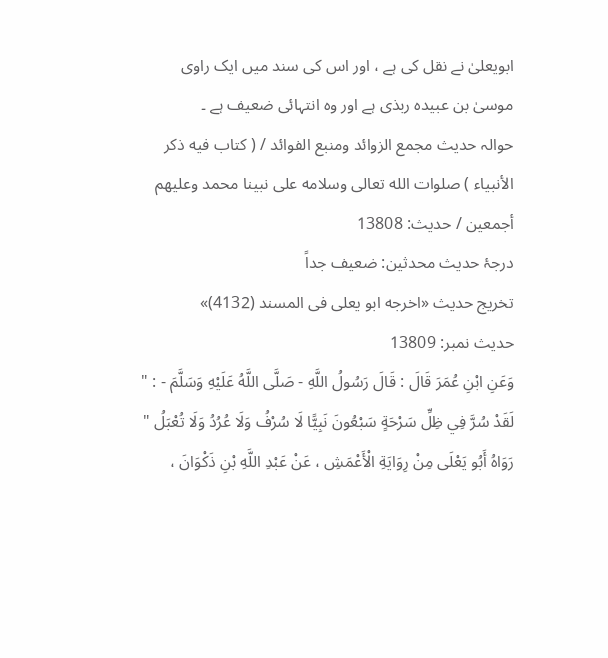ابویعلیٰ نے نقل کی ہے ، اور اس کی سند میں ایک راوی موسیٰ بن عبیدہ ربذی ہے اور وہ انتہائی ضعیف ہے ۔
حوالہ حدیث مجمع الزوائد ومنبع الفوائد / ( كتاب فيه ذكر الأنبياء ) صلوات الله تعالى وسلامه على نبينا محمد وعليهم أجمعين / حدیث: 13808
درجۂ حدیث محدثین: ضعیف جداً
تخریج حدیث «اخرجه ابو يعلى فى المسند (4132)»
حدیث نمبر: 13809
وَعَنِ ابْنِ عُمَرَ قَالَ : قَالَ رَسُولُ اللَّهِ - صَلَّى اللَّهُ عَلَيْهِ وَسَلَّمَ - : " لَقَدْ سُرَّ فِي ظِلِّ سَرْحَةٍ سَبْعُونَ نَبِيًّا لَا سُرْفُ وَلَا عُرُدُ وَلَا تُعْبَلُ " رَوَاهُ أَبُو يَعْلَى مِنْ رِوَايَةِ الْأَعْمَشِ ، عَنْ عَبْدِ اللَّهِ بْنِ ذَكْوَانَ ،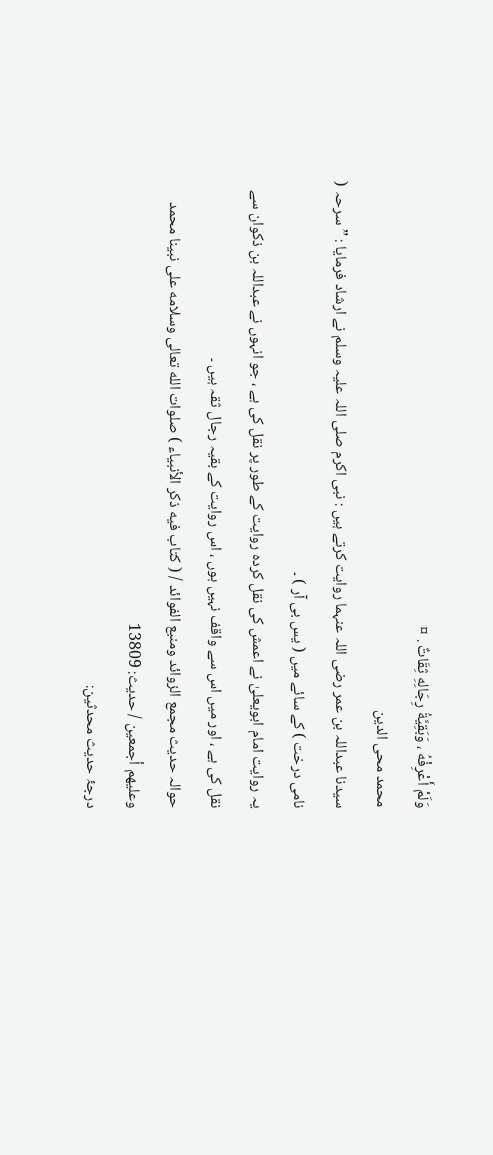وَلَمْ أَعْرِفْهُ ، وَبَقِيَّةُ رِجَالِهِ ثِقَاتٌ . ¤
محمد محی الدین
سیدنا عبداللہ بن عمر رضی اللہ عنہما روایت کرتے ہیں : نبی اکرم صلی اللہ علیہ وسلم نے ارشاد فرمایا : ” سرحہ ( نامی درخت ) کے سائے میں ( یس بی آر ) ۔
یہ روایت امام ابویعلیٰ نے اعمش کی نقل کردہ روایت کے طور پر نقل کی ہے ، جو انہوں نے عبداللہ بن ذکوان سے نقل کی ہے ، اور میں اس سے واقف نہیں ہوں ، اس روایت کے بقیہ رجال ثقہ ہیں ۔
حوالہ حدیث مجمع الزوائد ومنبع الفوائد / ( كتاب فيه ذكر الأنبياء ) صلوات الله تعالى وسلامه على نبينا محمد وعليهم أجمعين / حدیث: 13809
درجۂ حدیث محدثین: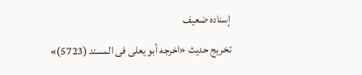إسنادہ ضعیف
تخریج حدیث «اخرجه أبو يعلى فى المسند (5723)»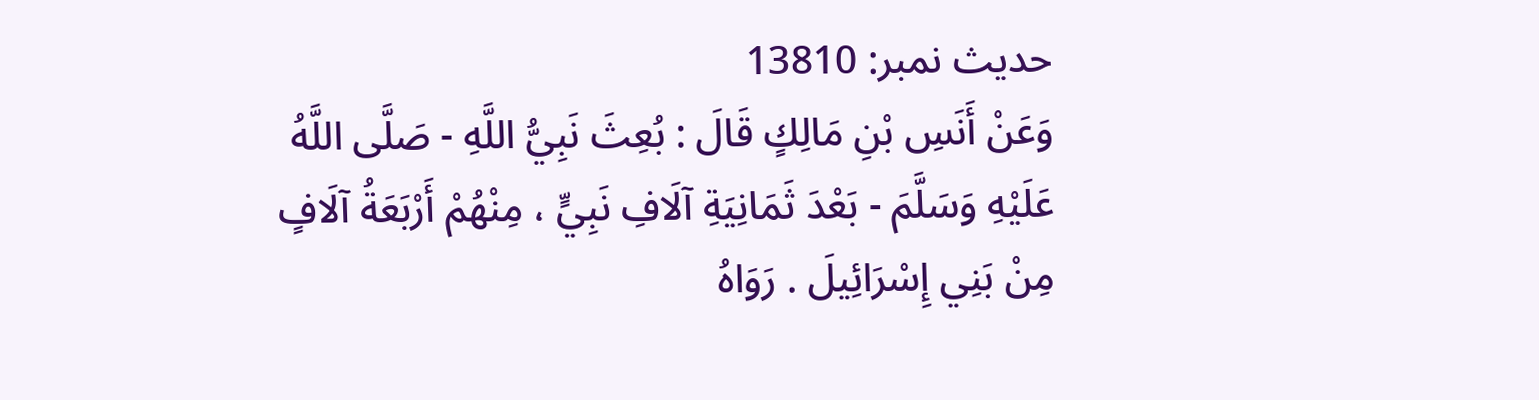حدیث نمبر: 13810
وَعَنْ أَنَسِ بْنِ مَالِكٍ قَالَ : بُعِثَ نَبِيُّ اللَّهِ - صَلَّى اللَّهُ عَلَيْهِ وَسَلَّمَ - بَعْدَ ثَمَانِيَةِ آلَافِ نَبِيٍّ ، مِنْهُمْ أَرْبَعَةُ آلَافٍ مِنْ بَنِي إِسْرَائِيلَ . رَوَاهُ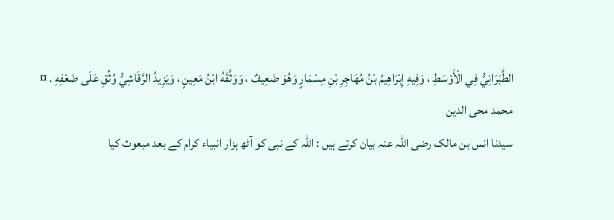الطَّبَرَانِيُّ فِي الْأَوْسَطِ ، وَفِيهِ إِبْرَاهِيمُ بْنُ مُهَاجِرِ بْنِ مِسْمَارٍ وَهُوَ ضَعِيفٌ ، وَوَثَّقَهُ ابْنُ مَعِينٍ ، وَيَزِيدُ الرَّقَاشِيُّ وُثِّقِ عَلَى ضَعْفِهِ . ¤
محمد محی الدین
سیدنا انس بن مالک رضی اللہ عنہ بیان کرتے ہیں : اللہ کے نبی کو آٹھ ہزار انبیاء کرام کے بعد مبعوث کیا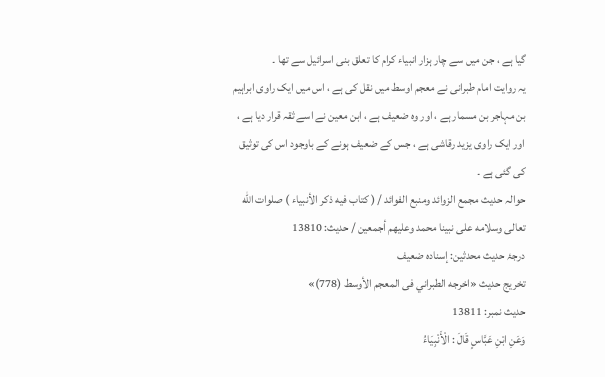گیا ہے ، جن میں سے چار ہزار انبیاء کرام کا تعلق بنی اسرائیل سے تھا ۔
یہ روایت امام طبرانی نے معجم اوسط میں نقل کی ہے ، اس میں ایک راوی ابراہیم بن مہاجر بن مسمار ہے ، اور وہ ضعیف ہے ، ابن معین نے اسے ثقہ قرار دیا ہے ، اور ایک راوی یزید رقاشی ہے ، جس کے ضعیف ہونے کے باوجود اس کی توثیق کی گئی ہے ۔
حوالہ حدیث مجمع الزوائد ومنبع الفوائد / ( كتاب فيه ذكر الأنبياء ) صلوات الله تعالى وسلامه على نبينا محمد وعليهم أجمعين / حدیث: 13810
درجۂ حدیث محدثین: إسنادہ ضعیف
تخریج حدیث «اخرجه الطبراني فى المعجم الأوسط (778)»
حدیث نمبر: 13811
وَعَنِ ابْنِ عَبَّاسٍ قَالَ : الْأَنْبِيَاءُ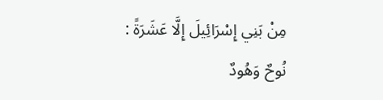مِنْ بَنِي إِسْرَائِيلَ إِلَّا عَشَرَةً : نُوحٌ وَهُودٌ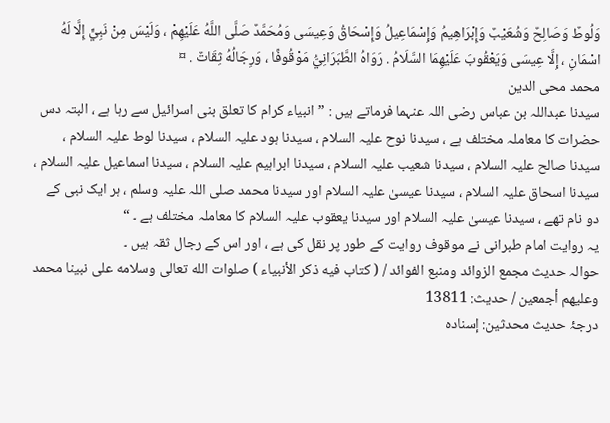وَلُوطٌ وَصَالِحٌ وَشُعَيْبٌ وَإِبْرَاهِيمُ وَإِسْمَاعِيلُ وَإِسْحَاقُ وَعِيسَى وَمُحَمَّدٌ صَلَّى اللَّهُ عَلَيْهِمْ ، وَلَيْسَ مِنْ نَبِيٍّ إِلَّا لَهُ اسْمَانِ ، إِلَّا عِيسَى وَيَعْقُوبَ عَلَيْهِمَا السَّلَامُ . رَوَاهُ الطَّبَرَانِيُّ مَوْقُوفًا ، وَرِجَالُهُ ثِقَاتٌ . ¤
محمد محی الدین
سیدنا عبداللہ بن عباس رضی اللہ عنہما فرماتے ہیں : ” انبیاء کرام کا تعلق بنی اسرائیل سے رہا ہے ، البتہ دس حضرات کا معاملہ مختلف ہے ، سیدنا نوح علیہ السلام ، سیدنا ہود علیہ السلام ، سیدنا لوط علیہ السلام ، سیدنا صالح علیہ السلام ، سیدنا شعیب علیہ السلام ، سیدنا ابراہیم علیہ السلام ، سیدنا اسماعیل علیہ السلام ، سیدنا اسحاق علیہ السلام ، سیدنا عیسیٰ علیہ السلام اور سیدنا محمد صلی اللہ علیہ وسلم ، ہر ایک نبی کے دو نام تھے ، سیدنا عیسیٰ علیہ السلام اور سیدنا یعقوب علیہ السلام کا معاملہ مختلف ہے ۔ “
یہ روایت امام طبرانی نے موقوف روایت کے طور پر نقل کی ہے ، اور اس کے رجال ثقہ ہیں ۔
حوالہ حدیث مجمع الزوائد ومنبع الفوائد / ( كتاب فيه ذكر الأنبياء ) صلوات الله تعالى وسلامه على نبينا محمد وعليهم أجمعين / حدیث: 13811
درجۂ حدیث محدثین: إسنادہ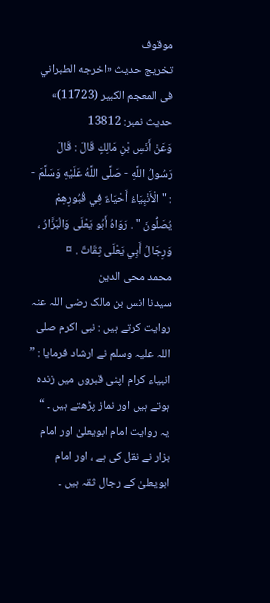موقوف
تخریج حدیث «اخرجه الطبراني فى المعجم الكبير (11723)»
حدیث نمبر: 13812
وَعَنْ أَنَسِ بْنِ مَالِكٍ قَالَ : قَالَ رَسُولُ اللَّهِ - صَلَّى اللَّهُ عَلَيْهِ وَسَلَّمَ - : " الْأَنْبِيَاءُ أَحْيَاءٌ فِي قُبُورِهِمْ يُصَلُّونَ " . رَوَاهُ أَبُو يَعْلَى وَالْبَزَّارُ ، وَرِجَالُ أَبِي يَعْلَى ثِقَاتٌ . ¤
محمد محی الدین
سیدنا انس بن مالک رضی اللہ عنہ روایت کرتے ہیں : نبی اکرم صلی اللہ علیہ وسلم نے ارشاد فرمایا : ” انبیاء کرام اپنی قبروں میں زندہ ہوتے ہیں اور نماز پڑھتے ہیں ۔ “
یہ روایت امام ابویعلیٰ اور امام بزار نے نقل کی ہے ، اور امام ابویعلیٰ کے رجال ثقہ ہیں ۔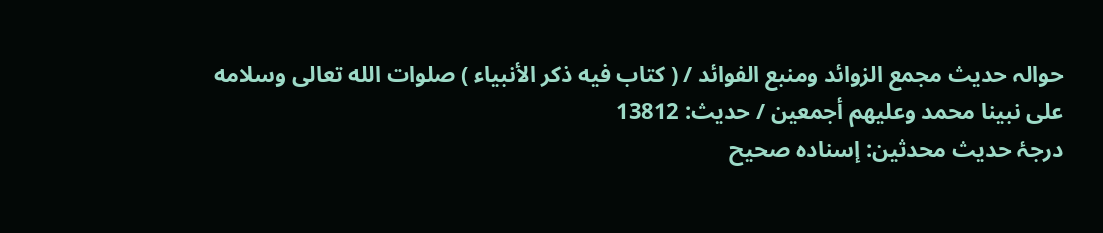حوالہ حدیث مجمع الزوائد ومنبع الفوائد / ( كتاب فيه ذكر الأنبياء ) صلوات الله تعالى وسلامه على نبينا محمد وعليهم أجمعين / حدیث: 13812
درجۂ حدیث محدثین: إسنادہ صحیح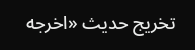تخریج حدیث «اخرجه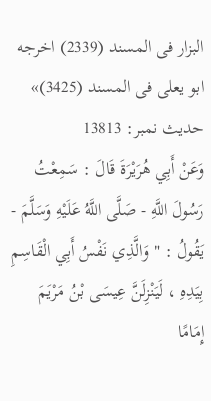البزار فى المسند (2339) اخرجه ابو يعلى فى المسند (3425)»
حدیث نمبر: 13813
وَعَنْ أَبِي هُرَيْرَةَ قَالَ : سَمِعْتُ رَسُولَ اللَّهِ - صَلَّى اللَّهُ عَلَيْهِ وَسَلَّمَ - يَقُولُ : " وَالَّذِي نَفْسُ أَبِي الْقَاسِمِ بِيَدِهِ ، لَيَنْزِلَنَّ عِيسَى بْنُ مَرْيَمَ إِمَامًا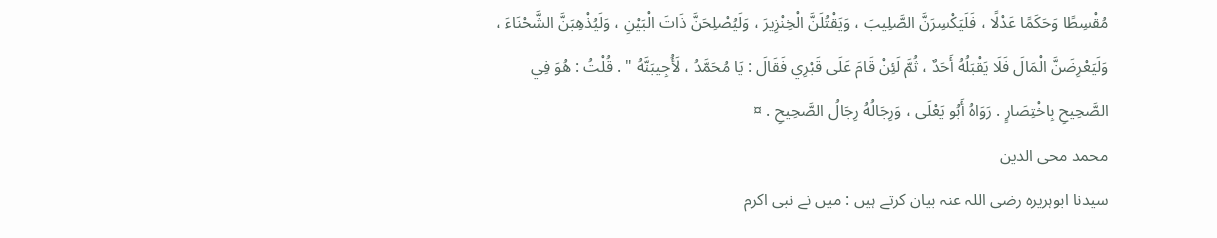مُقْسِطًا وَحَكَمًا عَدْلًا ، فَلَيَكْسِرَنَّ الصَّلِيبَ ، وَيَقْتُلَنَّ الْخِنْزِيرَ ، وَلَيُصْلِحَنَّ ذَاتَ الْبَيْنِ ، وَلَيُذْهِبَنَّ الشَّحْنَاءَ ، وَلَيَعْرِضَنَّ الْمَالَ فَلَا يَقْبَلُهُ أَحَدٌ ، ثُمَّ لَئِنْ قَامَ عَلَى قَبْرِي فَقَالَ : يَا مُحَمَّدُ ، لَأُجِيبَنَّهُ " . قُلْتُ : هُوَ فِي الصَّحِيحِ بِاخْتِصَارٍ . رَوَاهُ أَبُو يَعْلَى ، وَرِجَالُهُ رِجَالُ الصَّحِيحِ . ¤
محمد محی الدین
سیدنا ابوہریرہ رضی اللہ عنہ بیان کرتے ہیں : میں نے نبی اکرم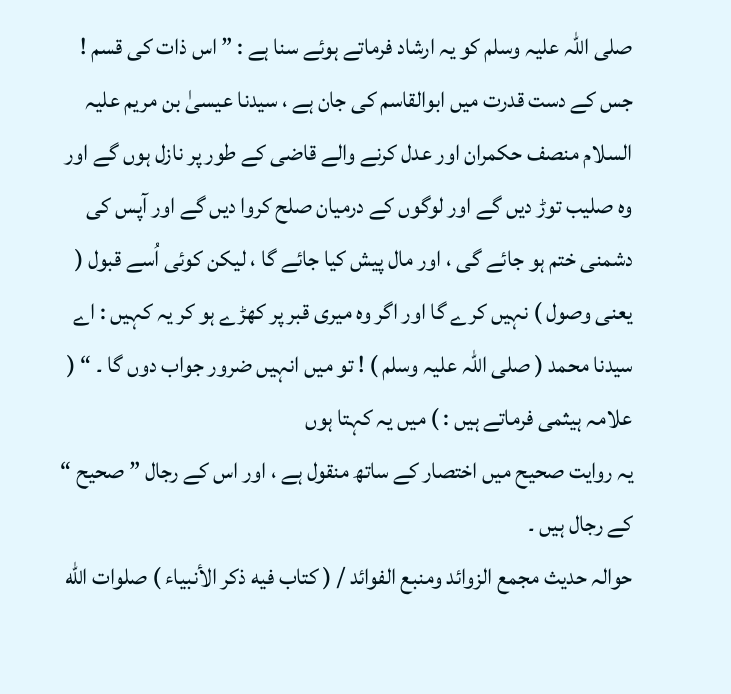صلی اللہ علیہ وسلم کو یہ ارشاد فرماتے ہوئے سنا ہے : ” اس ذات کی قسم ! جس کے دست قدرت میں ابوالقاسم کی جان ہے ، سیدنا عیسیٰ بن مریم علیہ السلام منصف حکمران اور عدل کرنے والے قاضی کے طور پر نازل ہوں گے اور وہ صلیب توڑ دیں گے اور لوگوں کے درمیان صلح کروا دیں گے اور آپس کی دشمنی ختم ہو جائے گی ، اور مال پیش کیا جائے گا ، لیکن کوئی اُسے قبول ( یعنی وصول ) نہیں کرے گا اور اگر وہ میری قبر پر کھڑے ہو کر یہ کہیں : اے سیدنا محمد ( صلی اللہ علیہ وسلم ) ! تو میں انہیں ضرور جواب دوں گا ۔ “ ( علامہ ہیثمی فرماتے ہیں : ) میں یہ کہتا ہوں
یہ روایت صحیح میں اختصار کے ساتھ منقول ہے ، اور اس کے رجال ” صحیح “ کے رجال ہیں ۔
حوالہ حدیث مجمع الزوائد ومنبع الفوائد / ( كتاب فيه ذكر الأنبياء ) صلوات الله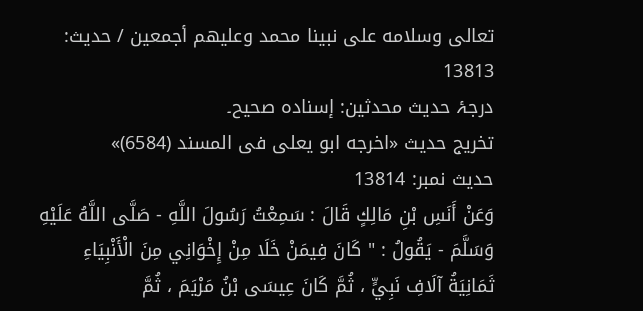تعالى وسلامه على نبينا محمد وعليهم أجمعين / حدیث: 13813
درجۂ حدیث محدثین: إسنادہ صحیح۔
تخریج حدیث «اخرجه ابو يعلى فى المسند (6584)»
حدیث نمبر: 13814
وَعَنْ أَنَسِ بْنِ مَالِكٍ قَالَ : سَمِعْتُ رَسُولَ اللَّهِ - صَلَّى اللَّهُ عَلَيْهِ وَسَلَّمَ - يَقُولُ : " كَانَ فِيمَنْ خَلَا مِنْ إِخْوَانِي مِنَ الْأَنْبِيَاءِ ثَمَانِيَةُ آلَافِ نَبِيٍّ ، ثُمَّ كَانَ عِيسَى بْنُ مَرْيَمَ ، ثُمَّ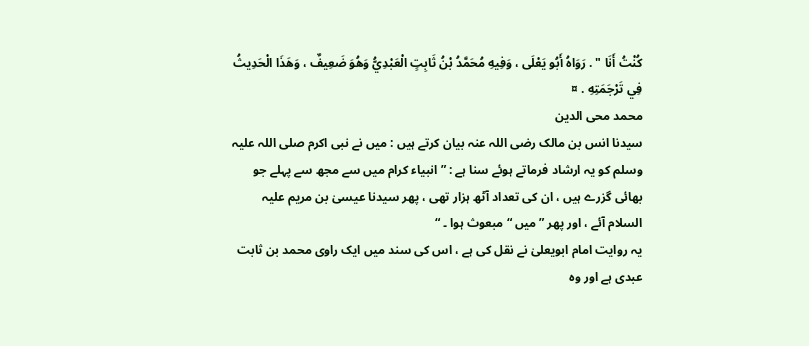كُنْتُ أَنَا " . رَوَاهُ أَبُو يَعْلَى ، وَفِيهِ مُحَمَّدُ بْنُ ثَابِتٍ الْعَبْدِيُّ وَهُوَ ضَعِيفٌ ، وَهَذَا الْحَدِيثُ فِي تَرْجَمَتِهِ . ¤
محمد محی الدین
سیدنا انس بن مالک رضی اللہ عنہ بیان کرتے ہیں : میں نے نبی اکرم صلی اللہ علیہ وسلم کو یہ ارشاد فرماتے ہوئے سنا ہے : ” انبیاء کرام میں سے مجھ سے پہلے جو بھائی گزرے ہیں ، ان کی تعداد آٹھ ہزار تھی ، پھر سیدنا عیسیٰ بن مریم علیہ السلام آئے ، اور پھر ” میں “ مبعوث ہوا ۔ “
یہ روایت امام ابویعلیٰ نے نقل کی ہے ، اس کی سند میں ایک راوی محمد بن ثابت عبدی ہے اور وہ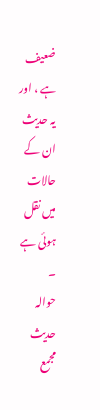ضعیف ہے ، اور یہ حدیث ان کے حالات میں نقل ہوئی ہے ۔
حوالہ حدیث مجمع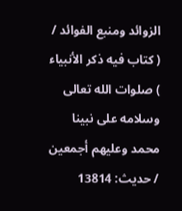الزوائد ومنبع الفوائد / ( كتاب فيه ذكر الأنبياء ) صلوات الله تعالى وسلامه على نبينا محمد وعليهم أجمعين / حدیث: 13814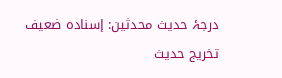درجۂ حدیث محدثین: إسنادہ ضعیف
تخریج حدیث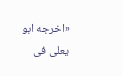«اخرجه ابو يعلى فى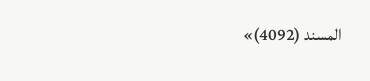المسند (4092)»